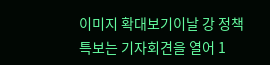이미지 확대보기이날 강 정책특보는 기자회견을 열어 1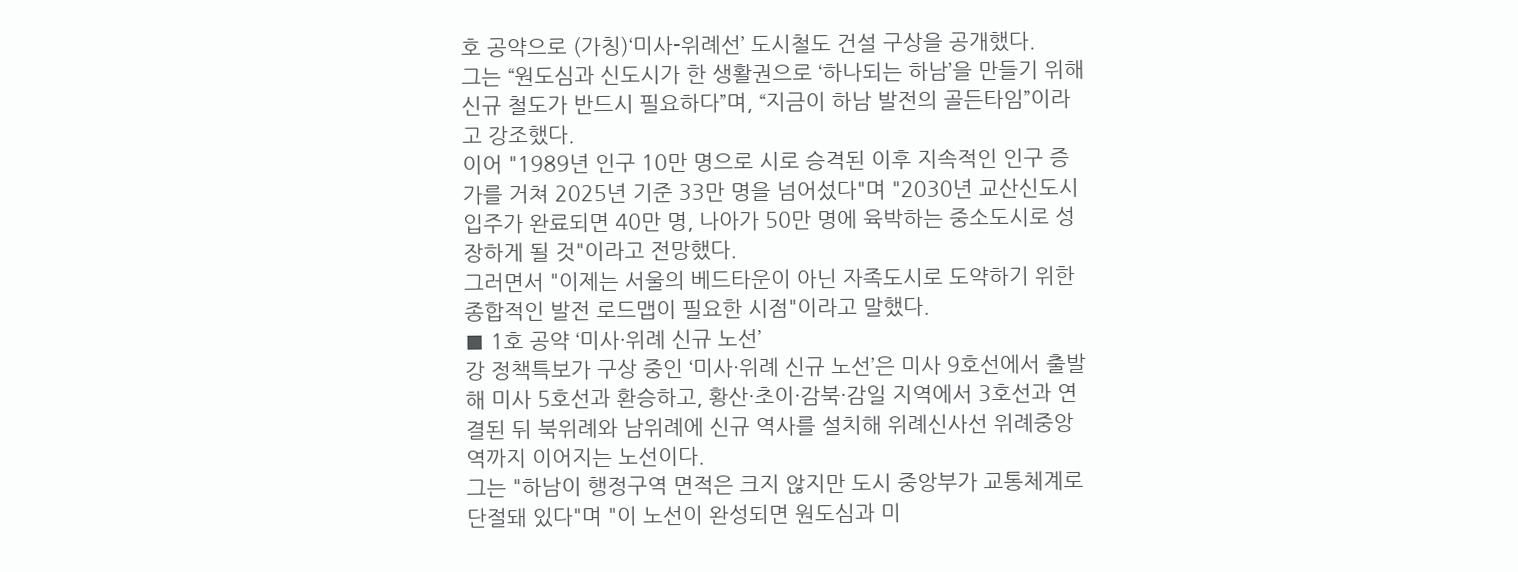호 공약으로 (가칭)‘미사-위례선’ 도시철도 건설 구상을 공개했다.
그는 “원도심과 신도시가 한 생활권으로 ‘하나되는 하남’을 만들기 위해 신규 철도가 반드시 필요하다”며, “지금이 하남 발전의 골든타임”이라고 강조했다.
이어 "1989년 인구 10만 명으로 시로 승격된 이후 지속적인 인구 증가를 거쳐 2025년 기준 33만 명을 넘어섰다"며 "2030년 교산신도시 입주가 완료되면 40만 명, 나아가 50만 명에 육박하는 중소도시로 성장하게 될 것"이라고 전망했다.
그러면서 "이제는 서울의 베드타운이 아닌 자족도시로 도약하기 위한 종합적인 발전 로드맵이 필요한 시점"이라고 말했다.
■ 1호 공약 ‘미사·위례 신규 노선’
강 정책특보가 구상 중인 ‘미사·위례 신규 노선’은 미사 9호선에서 출발해 미사 5호선과 환승하고, 황산·초이·감북·감일 지역에서 3호선과 연결된 뒤 북위례와 남위례에 신규 역사를 설치해 위례신사선 위례중앙역까지 이어지는 노선이다.
그는 "하남이 행정구역 면적은 크지 않지만 도시 중앙부가 교통체계로 단절돼 있다"며 "이 노선이 완성되면 원도심과 미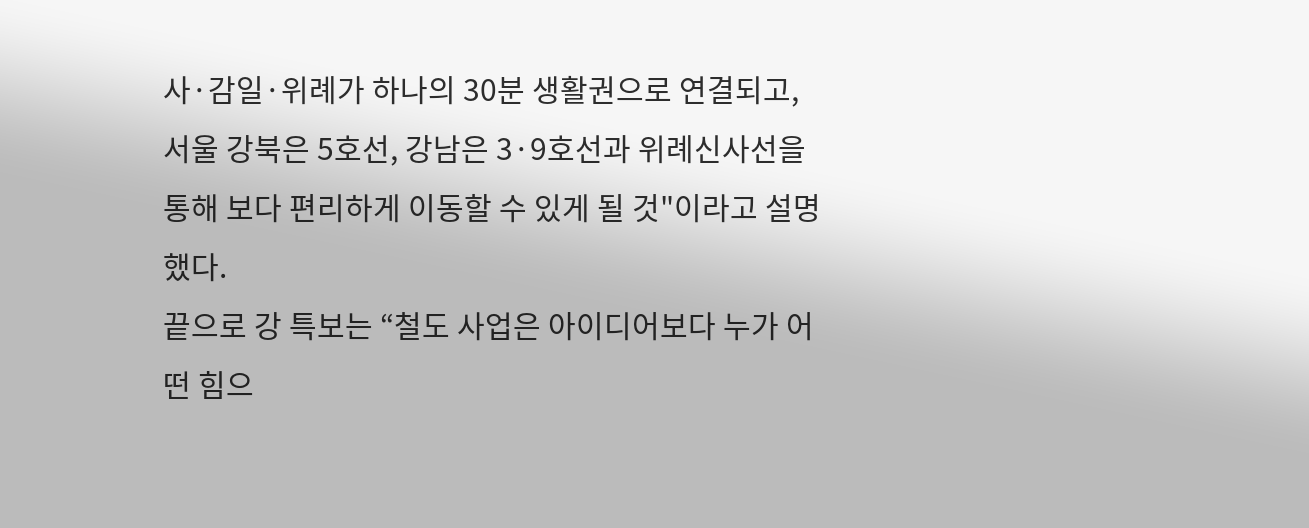사·감일·위례가 하나의 30분 생활권으로 연결되고, 서울 강북은 5호선, 강남은 3·9호선과 위례신사선을 통해 보다 편리하게 이동할 수 있게 될 것"이라고 설명했다.
끝으로 강 특보는 “철도 사업은 아이디어보다 누가 어떤 힘으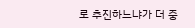로 추진하느냐가 더 중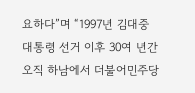요하다”며 “1997년 김대중 대통령 선거 이후 30여 년간 오직 하남에서 더불어민주당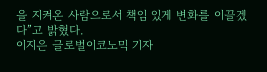을 지켜온 사람으로서 책임 있게 변화를 이끌겠다”고 밝혔다.
이지은 글로벌이코노믹 기자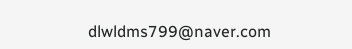dlwldms799@naver.com